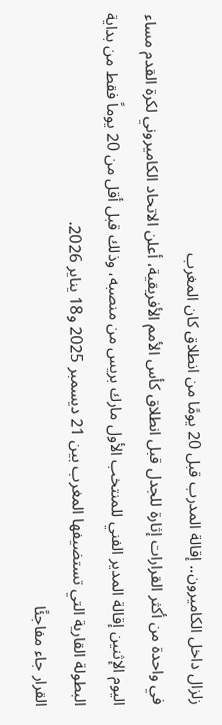زلزال داخل الكاميرون.. إقالة المدرب قبل 20 يومًا من انطلاق كان المغرب
في واحدة من أكثر القرارات إثارة للجدل قبل انطلاق كأس الأمم الأفريقية، أعلن الاتحاد الكاميروني لكرة القدم مساء اليوم الإثنين إقالة المدير الفني للمنتخب الأول مارك بريس من منصبه، وذلك قبل أقل من 20 يوماً فقط من بداية البطولة القارية التي تستضيفها المغرب بين 21 ديسمبر 2025 و18 يناير 2026.
القرار جاء مفاجئًا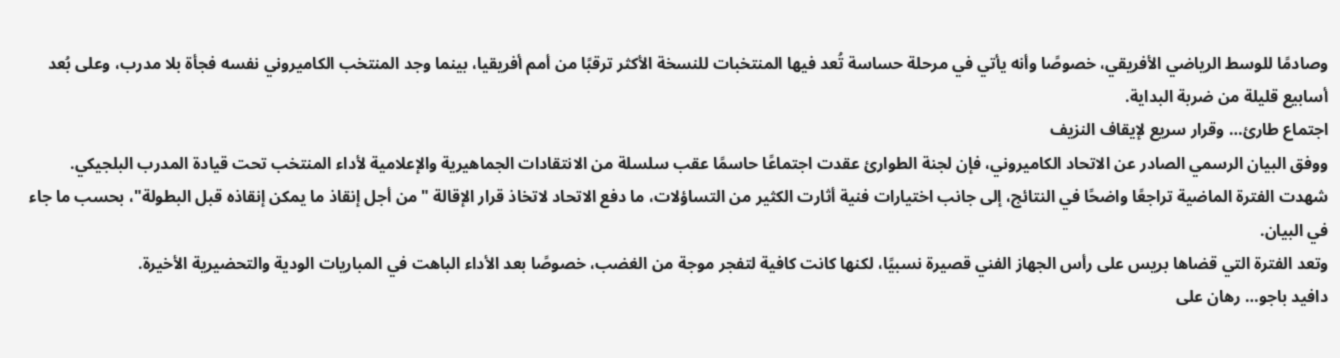وصادمًا للوسط الرياضي الأفريقي، خصوصًا وأنه يأتي في مرحلة حساسة تُعد فيها المنتخبات للنسخة الأكثر ترقبًا من أمم أفريقيا، بينما وجد المنتخب الكاميروني نفسه فجأة بلا مدرب، وعلى بُعد أسابيع قليلة من ضربة البداية.
اجتماع طارئ… وقرار سريع لإيقاف النزيف
ووفق البيان الرسمي الصادر عن الاتحاد الكاميروني، فإن لجنة الطوارئ عقدت اجتماعًا حاسمًا عقب سلسلة من الانتقادات الجماهيرية والإعلامية لأداء المنتخب تحت قيادة المدرب البلجيكي.
شهدت الفترة الماضية تراجعًا واضحًا في النتائج، إلى جانب اختيارات فنية أثارت الكثير من التساؤلات، ما دفع الاتحاد لاتخاذ قرار الإقالة "من أجل إنقاذ ما يمكن إنقاذه قبل البطولة"، بحسب ما جاء في البيان.
وتعد الفترة التي قضاها بريس على رأس الجهاز الفني قصيرة نسبيًا، لكنها كانت كافية لتفجر موجة من الغضب، خصوصًا بعد الأداء الباهت في المباريات الودية والتحضيرية الأخيرة.
دافيد باجو… رهان على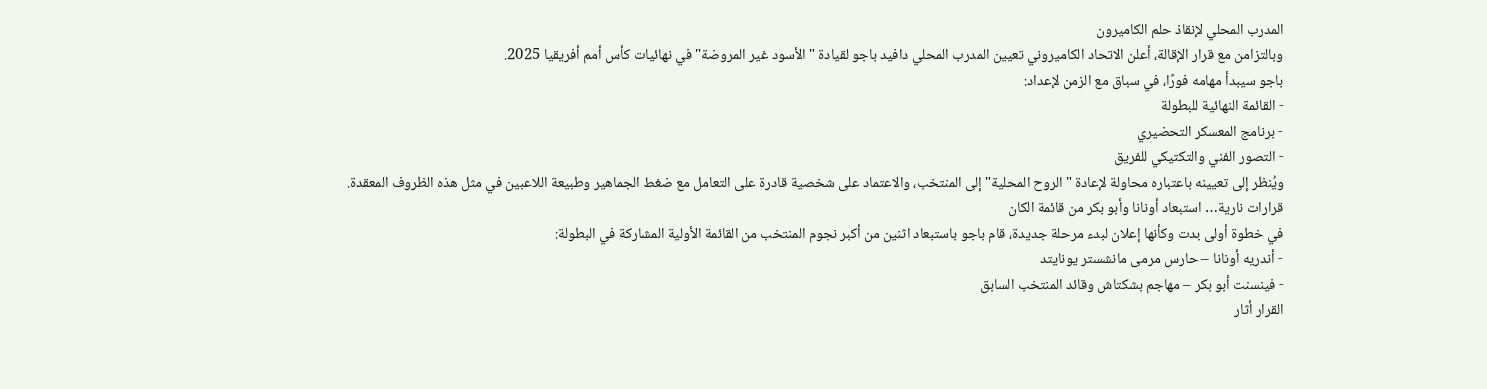المدرب المحلي لإنقاذ حلم الكاميرون
وبالتزامن مع قرار الإقالة، أعلن الاتحاد الكاميروني تعيين المدرب المحلي دافيد باجو لقيادة "الأسود غير المروضة" في نهائيات كأس أمم أفريقيا 2025.
باجو سيبدأ مهامه فورًا، في سباق مع الزمن لإعداد:
- القائمة النهائية للبطولة
- برنامج المعسكر التحضيري
- التصور الفني والتكتيكي للفريق
ويُنظر إلى تعيينه باعتباره محاولة لإعادة "الروح المحلية" إلى المنتخب، والاعتماد على شخصية قادرة على التعامل مع ضغط الجماهير وطبيعة اللاعبين في مثل هذه الظروف المعقدة.
قرارات نارية… استبعاد أونانا وأبو بكر من قائمة الكان
في خطوة أولى بدت وكأنها إعلان لبدء مرحلة جديدة، قام باجو باستبعاد اثنين من أكبر نجوم المنتخب من القائمة الأولية المشاركة في البطولة:
- أندريه أونانا – حارس مرمى مانشستر يونايتد
- فينسنت أبو بكر – مهاجم بشكتاش وقائد المنتخب السابق
القرار أثار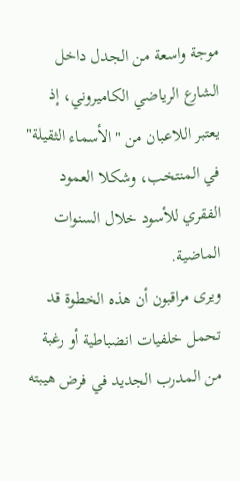موجة واسعة من الجدل داخل الشارع الرياضي الكاميروني، إذ يعتبر اللاعبان من "الأسماء الثقيلة" في المنتخب، وشكلا العمود الفقري للأسود خلال السنوات الماضية.
ويرى مراقبون أن هذه الخطوة قد تحمل خلفيات انضباطية أو رغبة من المدرب الجديد في فرض هيبته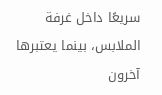سريعًا داخل غرفة الملابس، بينما يعتبرها آخرون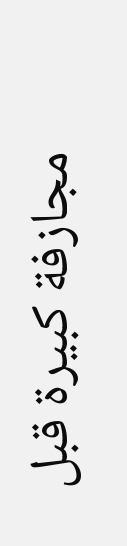مجازفة كبيرة قبل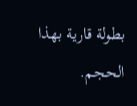بطولة قارية بهذا الحجم.